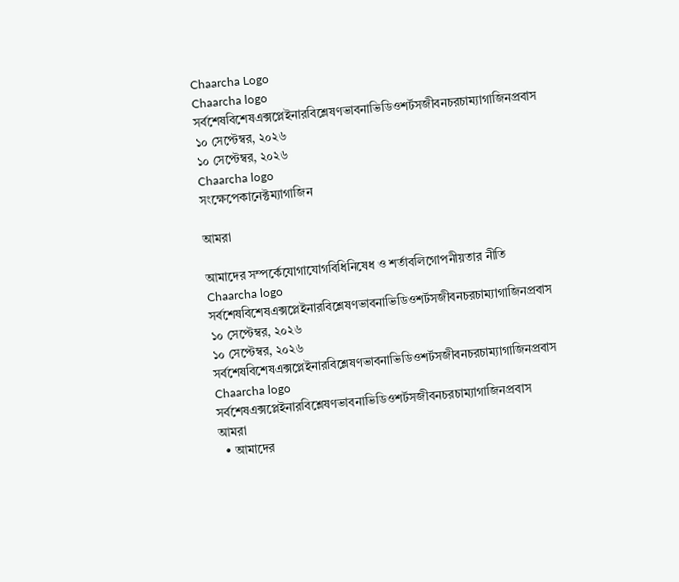Chaarcha Logo
Chaarcha logo
সর্বশেষবিশেষএক্সপ্লেইনারবিশ্লেষণভাবনাভিডিওশর্টসজীবনচরচাম্যাগাজিনপ্রবাস
১০ সেপ্টেম্বর, ২০২৬
১০ সেপ্টেম্বর, ২০২৬
Chaarcha logo
সংক্ষেপেকানেক্টম্যাগাজিন

আমরা

আমাদের সম্পর্কেযোগাযোগবিধিনিষেধ ও শর্তাবলিগোপনীয়তার নীতি
Chaarcha logo
সর্বশেষবিশেষএক্সপ্লেইনারবিশ্লেষণভাবনাভিডিওশর্টসজীবনচরচাম্যাগাজিনপ্রবাস
১০ সেপ্টেম্বর, ২০২৬
১০ সেপ্টেম্বর, ২০২৬
সর্বশেষবিশেষএক্সপ্লেইনারবিশ্লেষণভাবনাভিডিওশর্টসজীবনচরচাম্যাগাজিনপ্রবাস
Chaarcha logo
সর্বশেষএক্সপ্লেইনারবিশ্লেষণভাবনাভিডিওশর্টসজীবনচরচাম্যাগাজিনপ্রবাস
আমরা
  • আমাদের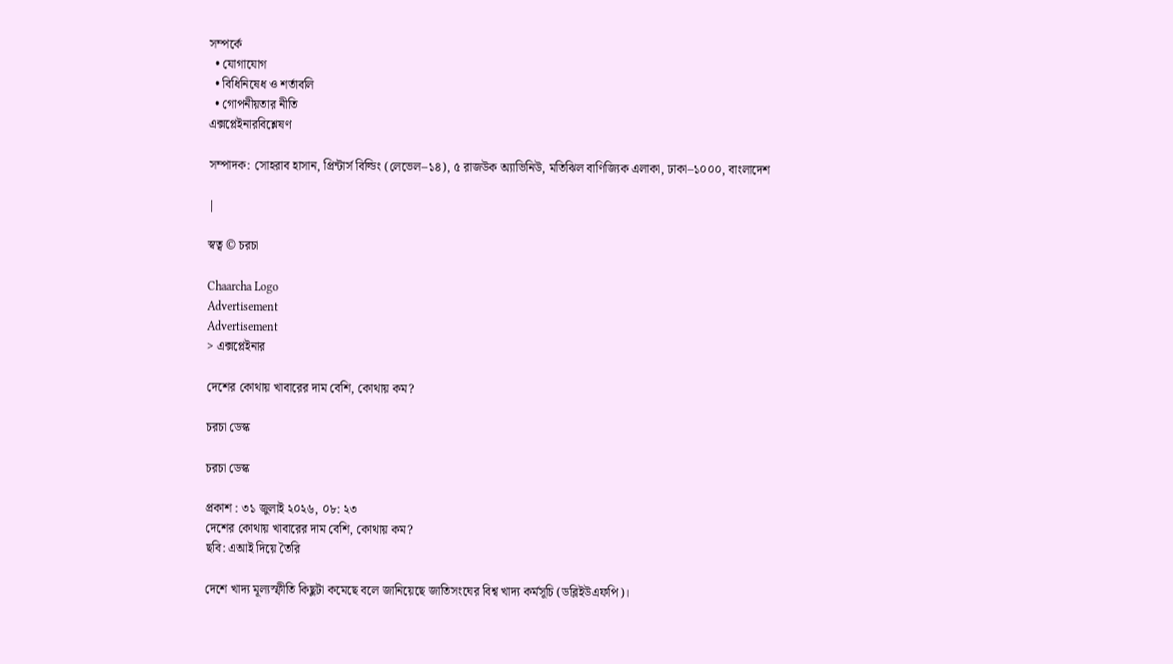সম্পর্কে
  • যোগাযোগ
  • বিধিনিষেধ ও শর্তাবলি
  • গোপনীয়তার নীতি
এক্সপ্লেইনারবিশ্লেষণ

সম্পাদক: সোহরাব হাসান, প্রিন্টার্স বিল্ডিং (লেভেল–১৪), ৫ রাজউক অ্যাভিনিউ, মতিঝিল বাণিজ্যিক এলাকা, ঢাকা–১০০০, বাংলাদেশ

|

স্বত্ব © চরচা

Chaarcha Logo
Advertisement
Advertisement
> এক্সপ্লেইনার

দেশের কোথায় খাবারের দাম বেশি, কোথায় কম?

চরচা ডেস্ক

চরচা ডেস্ক

প্রকাশ : ৩১ জুলাই ২০২৬, ০৮: ২৩
দেশের কোথায় খাবারের দাম বেশি, কোথায় কম?
ছবি: এআই দিয়ে তৈরি

দেশে খাদ্য মূল্যস্ফীতি কিছুটা কমেছে বলে জানিয়েছে জাতিসংঘের বিশ্ব খাদ্য কর্মসূচি (ডব্লিইউএফপি)।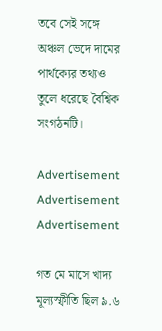তবে সেই সঙ্গে অঞ্চল ভেদে দামের পার্থক্যের তথ্যও তুলে ধরেছে বৈশ্বিক সংগঠনটি।

Advertisement
Advertisement
Advertisement

গত মে মাসে খাদ্য মূল্যস্ফীতি ছিল ৯.৬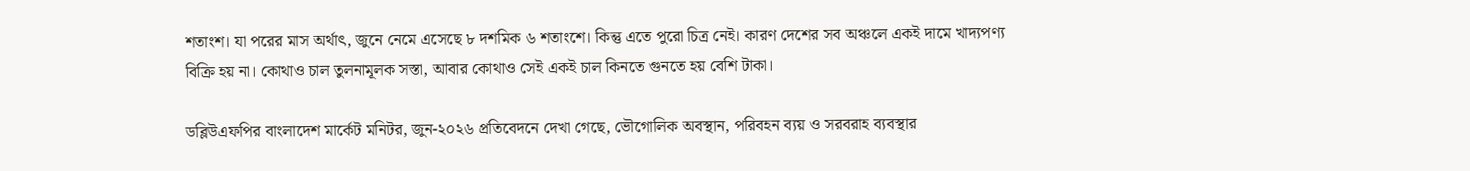শতাংশ। যা পরের মাস অর্থাৎ, জুনে নেমে এসেছে ৮ দশমিক ৬ শতাংশে। কিন্তু এতে পুরো চিত্র নেই। কারণ দেশের সব অঞ্চলে একই দামে খাদ্যপণ্য বিক্রি হয় না। কোথাও চাল তুলনামূলক সস্তা, আবার কোথাও সেই একই চাল কিনতে গুনতে হয় বেশি টাকা।

ডব্লিউএফপির বাংলাদেশ মার্কেট মনিটর, জুন-২০২৬ প্রতিবেদনে দেখা গেছে, ভৌগোলিক অবস্থান, পরিবহন ব্যয় ও সরবরাহ ব্যবস্থার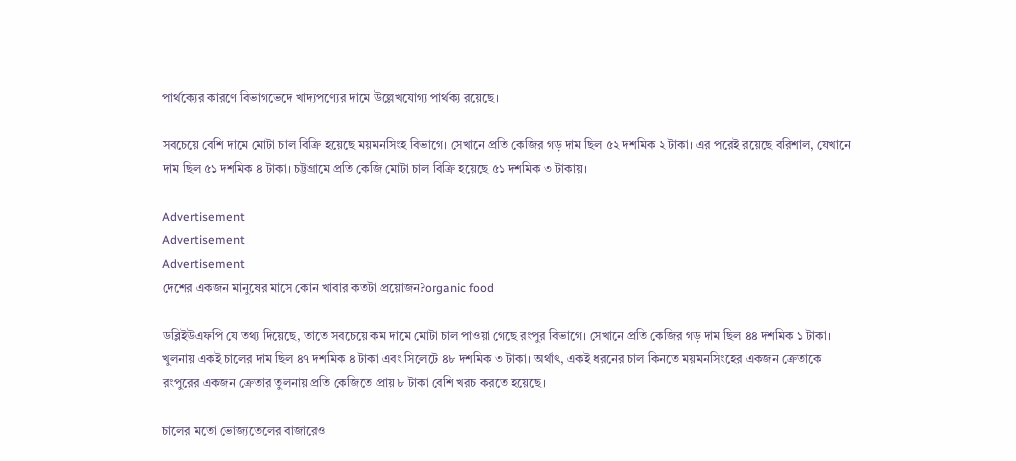পার্থক্যের কারণে বিভাগভেদে খাদ্যপণ্যের দামে উল্লেখযোগ্য পার্থক্য রয়েছে।

সবচেয়ে বেশি দামে মোটা চাল বিক্রি হয়েছে ময়মনসিংহ বিভাগে। সেখানে প্রতি কেজির গড় দাম ছিল ৫২ দশমিক ২ টাকা। এর পরেই রয়েছে বরিশাল, যেখানে দাম ছিল ৫১ দশমিক ৪ টাকা। চট্টগ্রামে প্রতি কেজি মোটা চাল বিক্রি হয়েছে ৫১ দশমিক ৩ টাকায়।

Advertisement
Advertisement
Advertisement
দেশের একজন মানুষের মাসে কোন খাবার কতটা প্রয়োজন?organic food

ডব্লিইউএফপি যে তথ্য দিয়েছে, তাতে সবচেয়ে কম দামে মোটা চাল পাওয়া গেছে রংপুর বিভাগে। সেখানে প্রতি কেজির গড় দাম ছিল ৪৪ দশমিক ১ টাকা। খুলনায় একই চালের দাম ছিল ৪৭ দশমিক ৪ টাকা এবং সিলেটে ৪৮ দশমিক ৩ টাকা। অর্থাৎ, একই ধরনের চাল কিনতে ময়মনসিংহের একজন ক্রেতাকে রংপুরের একজন ক্রেতার তুলনায় প্রতি কেজিতে প্রায় ৮ টাকা বেশি খরচ করতে হয়েছে।

চালের মতো ভোজ্যতেলের বাজারেও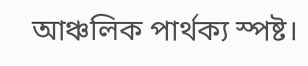আঞ্চলিক পার্থক্য স্পষ্ট।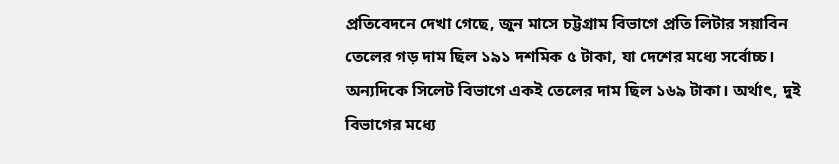প্রতিবেদনে দেখা গেছে, জুন মাসে চট্টগ্রাম বিভাগে প্রতি লিটার সয়াবিন তেলের গড় দাম ছিল ১৯১ দশমিক ৫ টাকা, যা দেশের মধ্যে সর্বোচ্চ। অন্যদিকে সিলেট বিভাগে একই তেলের দাম ছিল ১৬৯ টাকা। অর্থাৎ, দুই বিভাগের মধ্যে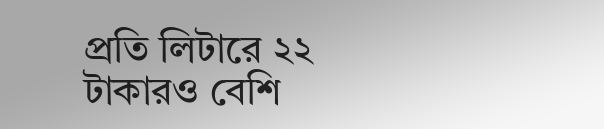প্রতি লিটারে ২২ টাকারও বেশি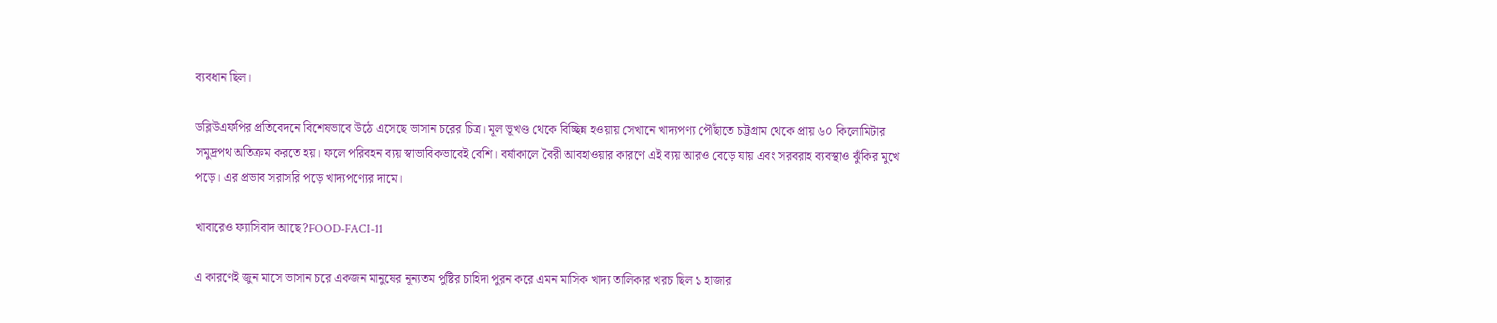ব্যবধান ছিল।

ডব্লিউএফপির প্রতিবেদনে বিশেষভাবে উঠে এসেছে ভাসান চরের চিত্র। মূল ভূখণ্ড থেকে বিচ্ছিন্ন হওয়ায় সেখানে খাদ্যপণ্য পৌঁছাতে চট্টগ্রাম থেকে প্রায় ৬০ কিলোমিটার সমুদ্রপথ অতিক্রম করতে হয়। ফলে পরিবহন ব্যয় স্বাভাবিকভাবেই বেশি। বর্ষাকালে বৈরী আবহাওয়ার কারণে এই ব্যয় আরও বেড়ে যায় এবং সরবরাহ ব্যবস্থাও ঝুঁকির মুখে পড়ে। এর প্রভাব সরাসরি পড়ে খাদ্যপণ্যের দামে।

খাবারেও ফ্যাসিবাদ আছে?FOOD-FACI-11

এ কারণেই জুন মাসে ভাসান চরে একজন মানুষের নূন্যতম পুষ্টির চাহিদা পুরন করে এমন মাসিক খাদ্য তালিকার খরচ ছিল ১ হাজার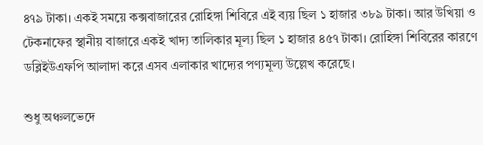৪৭৯ টাকা। একই সময়ে কক্সবাজারের রোহিঙ্গা শিবিরে এই ব্যয় ছিল ১ হাজার ৩৮৯ টাকা। আর উখিয়া ও টেকনাফের স্থানীয় বাজারে একই খাদ্য তালিকার মূল্য ছিল ১ হাজার ৪৫৭ টাকা। রোহিঙ্গা শিবিরের কারণে ডব্লিইউএফপি আলাদা করে এসব এলাকার খাদ্যের পণ্যমূল্য উল্লেখ করেছে।

শুধু অঞ্চলভেদে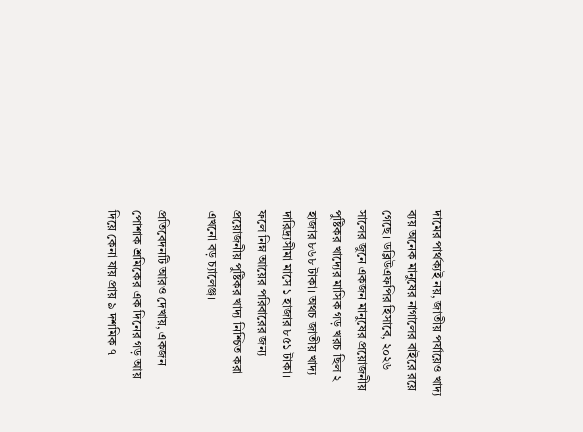দামের পার্থক্যই নয়, জাতীয় পর্যায়েও খাদ্য ব্যয় অনেক মানুষের নাগালের বাইরে রয়ে গেছে। ডব্লিউএফপির হিসাবে, ২০২৬ সালের জুনে একজন মানুষের প্রয়োজনীয় পুষ্টিকর খাদ্যের মাসিক গড় খরচ ছিল ২ হাজার ৮৬৮ টাকা। অথচ জাতীয় খাদ্য দারিদ্র্যসীমা মাসে ১ হাজার ৮৫১ টাকা। ফলে নিম্ন আয়ের পরিবারের জন্য প্রয়োজনীয় পুষ্টিকর খাদ্য নিশ্চিত করা এখনো বড় চ্যালেঞ্জ।

প্রতিবেদনটি আরও দেখায়, একজন পোশাক শ্রমিকের এক দিনের গড় আয় দিয়ে কেনা যায় প্রায় ৯ দশমিক ৭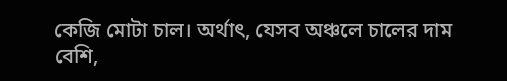কেজি মোটা চাল। অর্থাৎ, যেসব অঞ্চলে চালের দাম বেশি,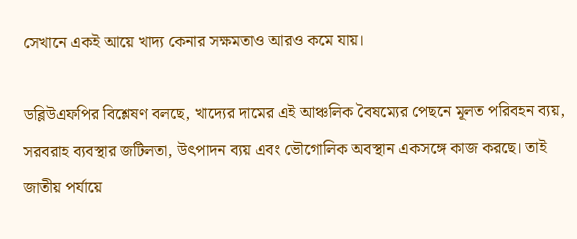সেখানে একই আয়ে খাদ্য কেনার সক্ষমতাও আরও কমে যায়।

ডব্লিউএফপির বিশ্লেষণ বলছে, খাদ্যের দামের এই আঞ্চলিক বৈষম্যের পেছনে মূলত পরিবহন ব্যয়, সরবরাহ ব্যবস্থার জটিলতা, উৎপাদন ব্যয় এবং ভৌগোলিক অবস্থান একসঙ্গে কাজ করছে। তাই জাতীয় পর্যায়ে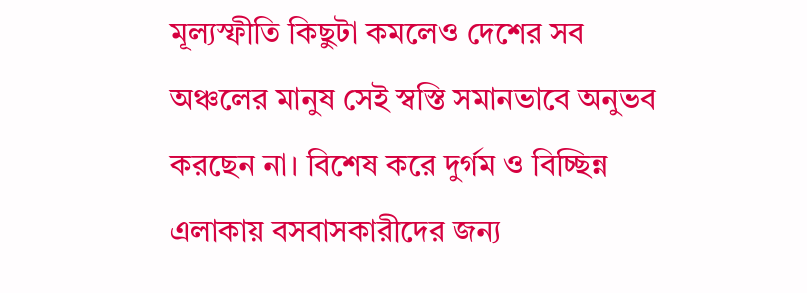মূল্যস্ফীতি কিছুটা কমলেও দেশের সব অঞ্চলের মানুষ সেই স্বস্তি সমানভাবে অনুভব করছেন না। বিশেষ করে দুর্গম ও বিচ্ছিন্ন এলাকায় বসবাসকারীদের জন্য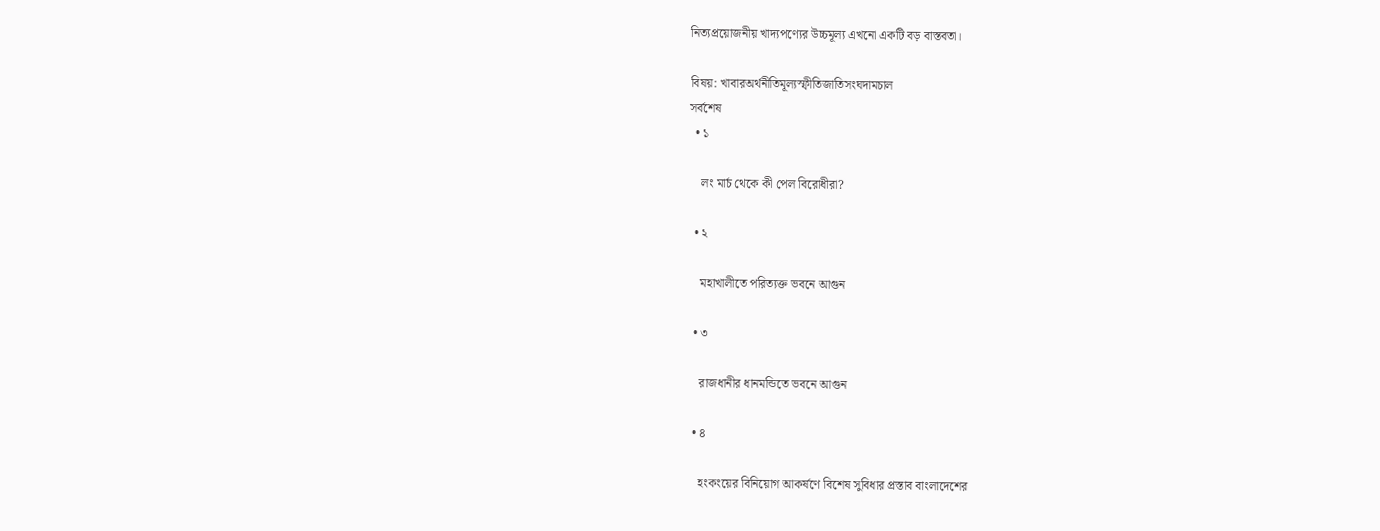নিত্যপ্রয়োজনীয় খাদ্যপণ্যের উচ্চমূল্য এখনো একটি বড় বাস্তবতা।

বিষয়: খাবারঅর্থনীতিমূল্যস্ফীতিজাতিসংঘদামচাল
সর্বশেষ
  • ১

    লং মার্চ থেকে কী পেল বিরোধীরা?

  • ২

    মহাখালীতে পরিত্যক্ত ভবনে আগুন

  • ৩

    রাজধানীর ধানমন্ডিতে ভবনে আগুন

  • ৪

    হংকংয়ের বিনিয়োগ আকর্ষণে বিশেষ সুবিধার প্রস্তাব বাংলাদেশের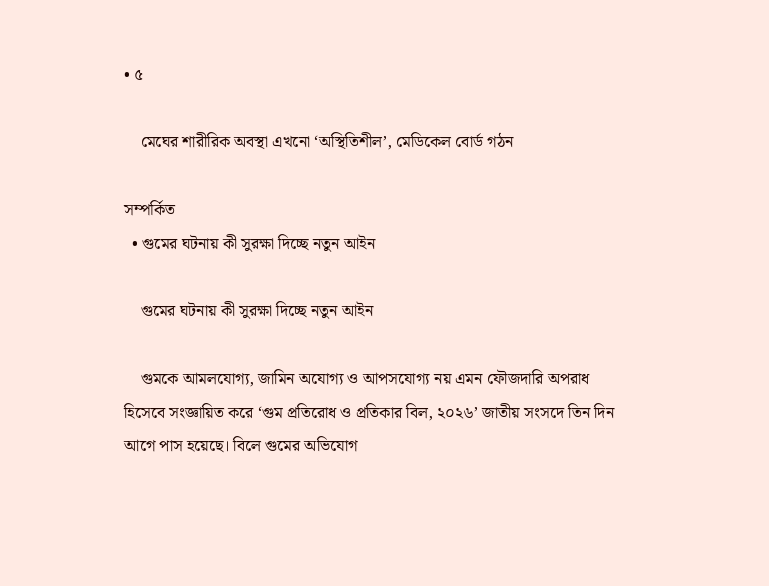• ৫

    মেঘের শারীরিক অবস্থা এখনো ‘অস্থিতিশীল’, মেডিকেল বোর্ড গঠন

সম্পর্কিত
  • গুমের ঘটনায় কী সুরক্ষা দিচ্ছে নতুন আইন

    গুমের ঘটনায় কী সুরক্ষা দিচ্ছে নতুন আইন

    গুমকে আমলযোগ্য, জামিন অযোগ্য ও আপসযোগ্য নয় এমন ফৌজদারি অপরাধ হিসেবে সংজ্ঞায়িত করে ‘গুম প্রতিরোধ ও প্রতিকার বিল, ২০২৬’ জাতীয় সংসদে তিন দিন আগে পাস হয়েছে। বিলে গুমের অভিযোগ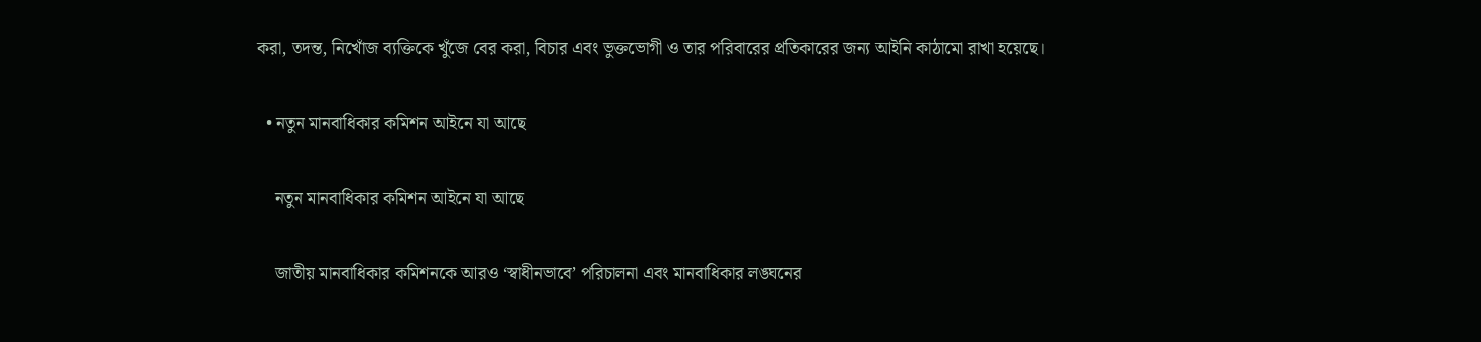করা, তদন্ত, নিখোঁজ ব্যক্তিকে খুঁজে বের করা, বিচার এবং ভুক্তভোগী ও তার পরিবারের প্রতিকারের জন্য আইনি কাঠামো রাখা হয়েছে।

  • নতুন মানবাধিকার কমিশন আইনে যা আছে

    নতুন মানবাধিকার কমিশন আইনে যা আছে

    জাতীয় মানবাধিকার কমিশনকে আরও ‘স্বাধীনভাবে’ পরিচালনা এবং মানবাধিকার লঙ্ঘনের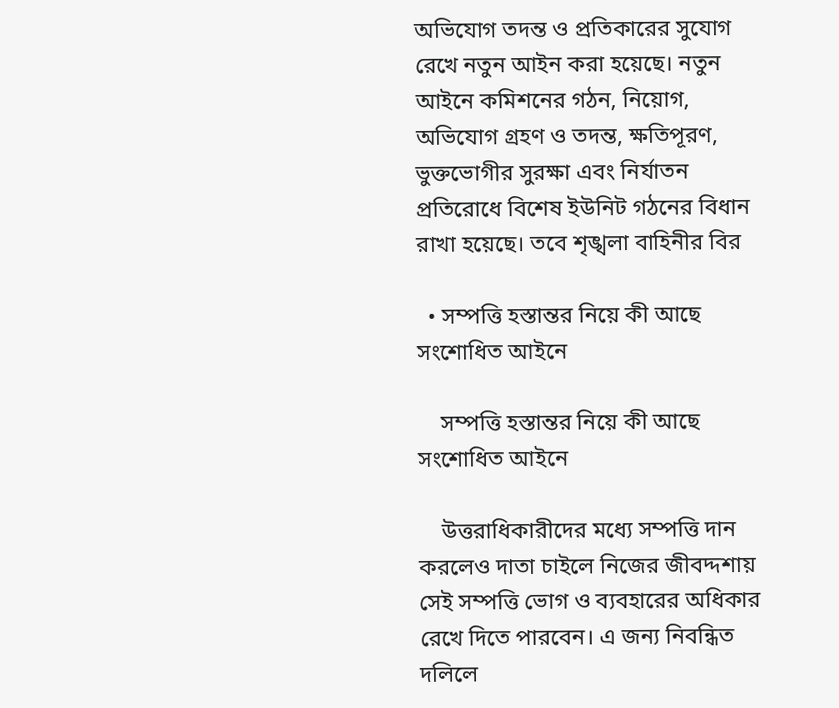অভিযোগ তদন্ত ও প্রতিকারের সুযোগ রেখে নতুন আইন করা হয়েছে। নতুন আইনে কমিশনের গঠন, নিয়োগ, অভিযোগ গ্রহণ ও তদন্ত, ক্ষতিপূরণ, ভুক্তভোগীর সুরক্ষা এবং নির্যাতন প্রতিরোধে বিশেষ ইউনিট গঠনের বিধান রাখা হয়েছে। তবে শৃঙ্খলা বাহিনীর বির

  • সম্পত্তি হস্তান্তর নিয়ে কী আছে সংশোধিত আইনে

    সম্পত্তি হস্তান্তর নিয়ে কী আছে সংশোধিত আইনে

    উত্তরাধিকারীদের মধ্যে সম্পত্তি দান করলেও দাতা চাইলে নিজের জীবদ্দশায় সেই সম্পত্তি ভোগ ও ব্যবহারের অধিকার রেখে দিতে পারবেন। এ জন্য নিবন্ধিত দলিলে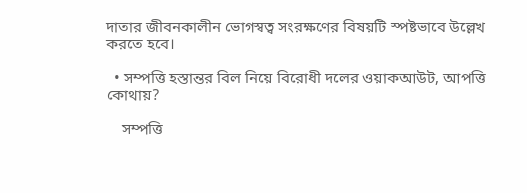দাতার জীবনকালীন ভোগস্বত্ব সংরক্ষণের বিষয়টি স্পষ্টভাবে উল্লেখ করতে হবে।

  • সম্পত্তি হস্তান্তর বিল নিয়ে বিরোধী দলের ওয়াকআউট, আপত্তি কোথায়?

    সম্পত্তি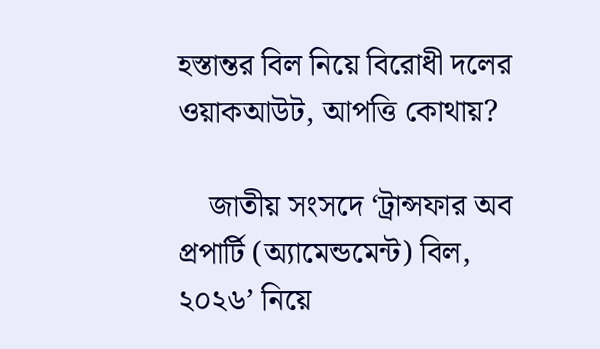হস্তান্তর বিল নিয়ে বিরোধী দলের ওয়াকআউট, আপত্তি কোথায়?

    জাতীয় সংসদে ‘ট্রান্সফার অব প্রপার্টি (অ্যামেন্ডমেন্ট) বিল, ২০২৬’ নিয়ে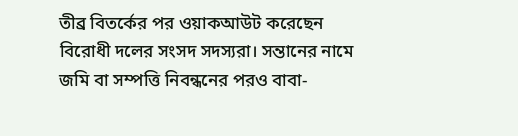তীব্র বিতর্কের পর ওয়াকআউট করেছেন বিরোধী দলের সংসদ সদস্যরা। সন্তানের নামে জমি বা সম্পত্তি নিবন্ধনের পরও বাবা-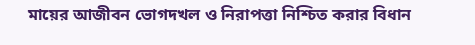মায়ের আজীবন ভোগদখল ও নিরাপত্তা নিশ্চিত করার বিধান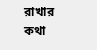রাখার কথা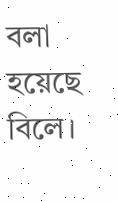বলা হয়েছে বিলে।